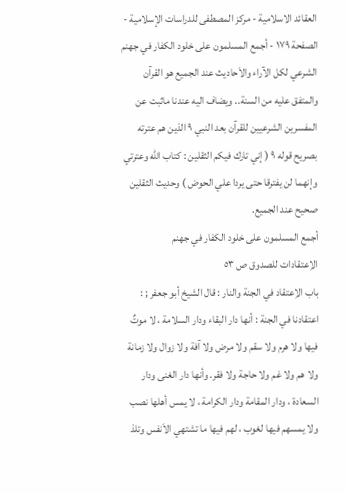العقائد الاسلامية - مركز المصطفى للدراسات الإسلامية - الصفحة ١٧٩ - أجمع المسلمون على خلود الكفار في جهنم
الشرعي لكل الآراء والاَحاديث عند الجميع هو القرآن والمتفق عليه من السنة.. ويضاف اليه عندنا ماثبت عن المفسرين الشرعيين للقرآن بعد النبي ٩ الذين هم عترته بصريح قوله ٩ ( إني تارك فيكم الثقلين : كتاب الله وعترتي وإنهما لن يفترقا حتى يردا علي الحوض ) وحديث الثقلين صحيح عند الجميع.
أجمع المسلمون على خلود الكفار في جهنم
الاِعتقادات للصدوق ص ٥٣
باب الاِعتقاد في الجنة والنار : قال الشيخ أبو جعفر ; : اعتقادنا في الجنة : أنها دار البقاء ودار السلامة ، لا موتٌ فيها ولا هرم ولا سقم ولا مرض ولا آفة ولا زوال ولا زمانة ولا هم ولا غم ولا حاجة ولا فقر. وأنها دار الغنى ودار السعادة ، ودار المقامة ودار الكرامة ، لا يمس أهلها نصب ولا يمسهم فيها لغوب ، لهم فيها ما تشتهي الاَنفس وتلذ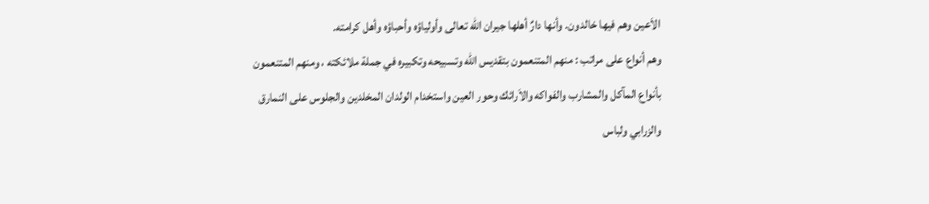الاَعين وهم فيها خالدون. وأنها دارٌ أهلها جيران الله تعالى وأولياؤه وأحباؤه وأهل كرامته.
وهم أنواع على مراتب : منهم المتنعمون بتقديس الله وتسبيحه وتكبيره في جملة ملائكته ، ومنهم المتنعمون بأنواع المآكل والمشارب والفواكه والاَرائك وحور العين واستخدام الولدان المخلدين والجلوس على النمارق والزرابي ولباس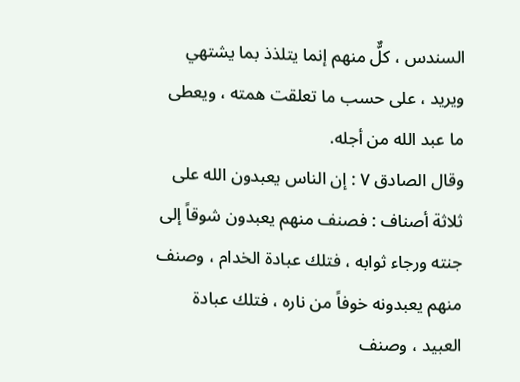السندس ، كلٌّ منهم إنما يتلذذ بما يشتهي ويريد ، على حسب ما تعلقت همته ، ويعطى ما عبد الله من أجله.
وقال الصادق ٧ : إن الناس يعبدون الله على ثلاثة أصناف : فصنف منهم يعبدون شوقاً إلى جنته ورجاء ثوابه ، فتلك عبادة الخدام ، وصنف منهم يعبدونه خوفاً من ناره ، فتلك عبادة العبيد ، وصنف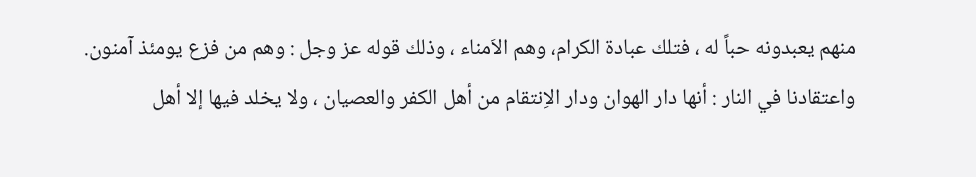منهم يعبدونه حباً له ، فتلك عبادة الكرام، وهم الاَمناء ، وذلك قوله عز وجل : وهم من فزع يومئذ آمنون.
واعتقادنا في النار : أنها دار الهوان ودار الاِنتقام من أهل الكفر والعصيان ، ولا يخلد فيها إلا أهل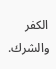الكفر والشرك.